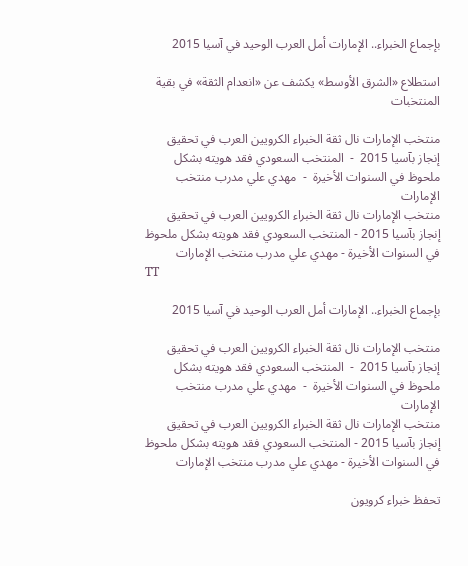بإجماع الخبراء.. الإمارات أمل العرب الوحيد في آسيا 2015

استطلاع «الشرق الأوسط» يكشف عن «انعدام الثقة» في بقية المنتخبات

منتخب الإمارات نال ثقة الخبراء الكرويين العرب في تحقيق إنجاز بآسيا 2015  -  المنتخب السعودي فقد هويته بشكل ملحوظ في السنوات الأخيرة  -  مهدي علي مدرب منتخب الإمارات
منتخب الإمارات نال ثقة الخبراء الكرويين العرب في تحقيق إنجاز بآسيا 2015 - المنتخب السعودي فقد هويته بشكل ملحوظ في السنوات الأخيرة - مهدي علي مدرب منتخب الإمارات
TT

بإجماع الخبراء.. الإمارات أمل العرب الوحيد في آسيا 2015

منتخب الإمارات نال ثقة الخبراء الكرويين العرب في تحقيق إنجاز بآسيا 2015  -  المنتخب السعودي فقد هويته بشكل ملحوظ في السنوات الأخيرة  -  مهدي علي مدرب منتخب الإمارات
منتخب الإمارات نال ثقة الخبراء الكرويين العرب في تحقيق إنجاز بآسيا 2015 - المنتخب السعودي فقد هويته بشكل ملحوظ في السنوات الأخيرة - مهدي علي مدرب منتخب الإمارات

تحفظ خبراء كرويون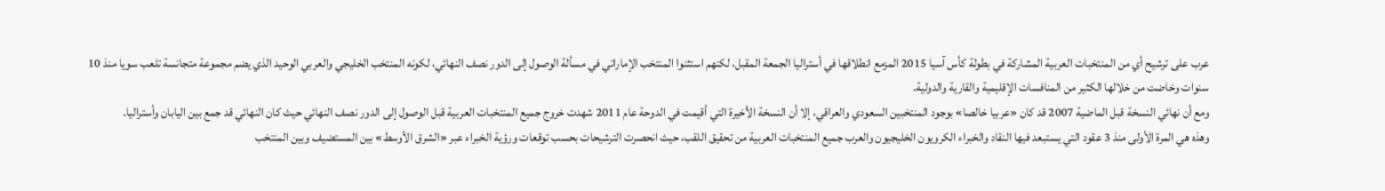عرب على ترشيح أي من المنتخبات العربية المشاركة في بطولة كأس آسيا 2015 المزمع انطلاقها في أستراليا الجمعة المقبل، لكنهم استثنوا المنتخب الإماراتي في مسألة الوصول إلى الدور نصف النهائي، لكونه المنتخب الخليجي والعربي الوحيد الذي يضم مجموعة متجانسة تلعب سويا منذ 10 سنوات وخاضت من خلالها الكثير من المنافسات الإقليمية والقارية والدولية.
ومع أن نهائي النسخة قبل الماضية 2007 قد كان «عربيا خالصا» بوجود المنتخبين السعودي والعراقي، إلا أن النسخة الأخيرة التي أقيمت في الدوحة عام 2011 شهدت خروج جميع المنتخبات العربية قبل الوصول إلى الدور نصف النهائي حيث كان النهائي قد جمع بين اليابان وأستراليا.
وهذه هي المرة الأولى منذ 3 عقود التي يستبعد فيها النقاد والخبراء الكرويون الخليجيون والعرب جميع المنتخبات العربية من تحقيق اللقب، حيث انحصرت الترشيحات بحسب توقعات ورؤية الخبراء عبر «الشرق الأوسط» بين المستضيف وبين المنتخب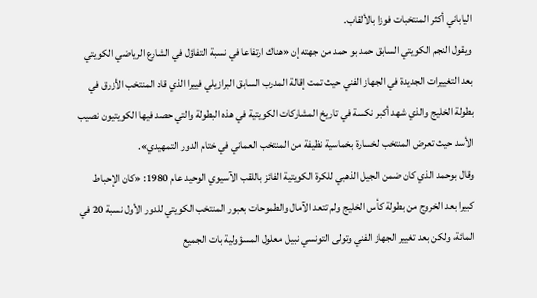الياباني أكثر المنتخبات فوزا بالألقاب.
ويقول النجم الكويتي السابق حمد بو حمد من جهته إن «هناك ارتفاعا في نسبة التفاؤل في الشارع الرياضي الكويتي بعد التغييرات الجديدة في الجهاز الفني حيث تمت إقالة المدرب السابق البرازيلي فييرا الذي قاد المنتخب الأزرق في بطولة الخليج والذي شهد أكبر نكسة في تاريخ المشاركات الكويتية في هذه البطولة والتي حصد فيها الكويتيون نصيب الأسد حيث تعرض المنتخب لخسارة بخماسية نظيفة من المنتخب العماني في ختام الدور التمهيدي».
وقال بوحمد الذي كان ضمن الجيل الذهبي للكرة الكويتية الفائز باللقب الآسيوي الوحيد عام 1980: «كان الإحباط كبيرا بعد الخروج من بطولة كأس الخليج ولم تتعد الآمال والطموحات بعبور المنتخب الكويتي للدور الأول نسبة 20 في المائة، ولكن بعد تغيير الجهاز الفني وتولى التونسي نبيل معلول المسؤولية بات الجميع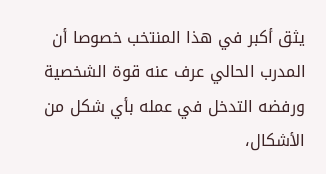يثق أكبر في هذا المنتخب خصوصا أن المدرب الحالي عرف عنه قوة الشخصية ورفضه التدخل في عمله بأي شكل من الأشكال،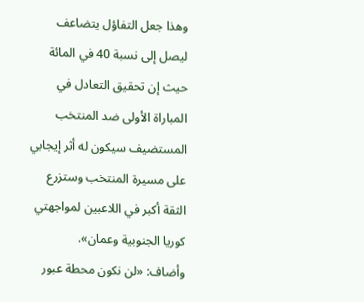وهذا جعل التفاؤل يتضاعف ليصل إلى نسبة 40 في المائة حيث إن تحقيق التعادل في المباراة الأولى ضد المنتخب المستضيف سيكون له أثر إيجابي على مسيرة المنتخب وستزرع الثقة أكبر في اللاعبين لمواجهتي كوريا الجنوبية وعمان».
وأضاف: «لن نكون محطة عبور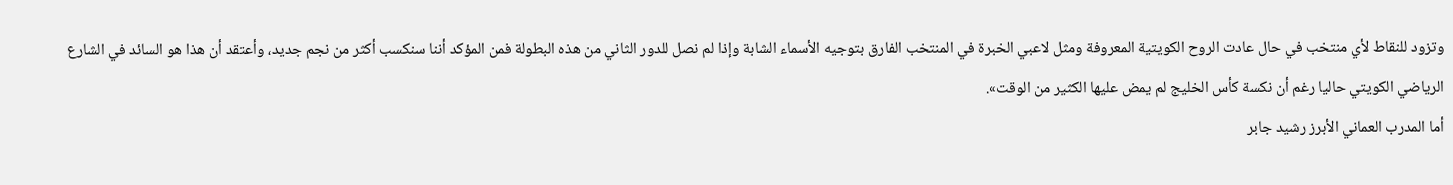وتزود للنقاط لأي منتخب في حال عادت الروح الكويتية المعروفة ومثل لاعبي الخبرة في المنتخب الفارق بتوجيه الأسماء الشابة وإذا لم نصل للدور الثاني من هذه البطولة فمن المؤكد أننا سنكسب أكثر من نجم جديد، وأعتقد أن هذا هو السائد في الشارع الرياضي الكويتي حاليا رغم أن نكسة كأس الخليج لم يمض عليها الكثير من الوقت».
أما المدرب العماني الأبرز رشيد جابر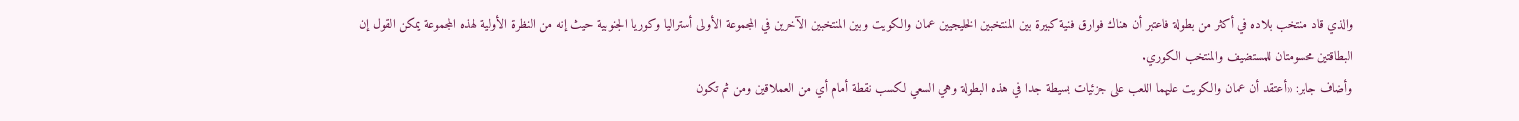والذي قاد منتخب بلاده في أكثر من بطولة فاعتبر أن هناك فوارق فنية كبيرة بين المنتخبين الخليجيين عمان والكويت وبين المنتخبين الآخرين في المجموعة الأولى أستراليا وكوريا الجنوبية حيث إنه من النظرة الأولية لهذه المجموعة يمكن القول إن البطاقتين محسومتان للمستضيف والمنتخب الكوري.
وأضاف جابر: «أعتقد أن عمان والكويت عليهما اللعب على جزئيات بسيطة جدا في هذه البطولة وهي السعي لكسب نقطة أمام أي من العملاقين ومن ثم تكون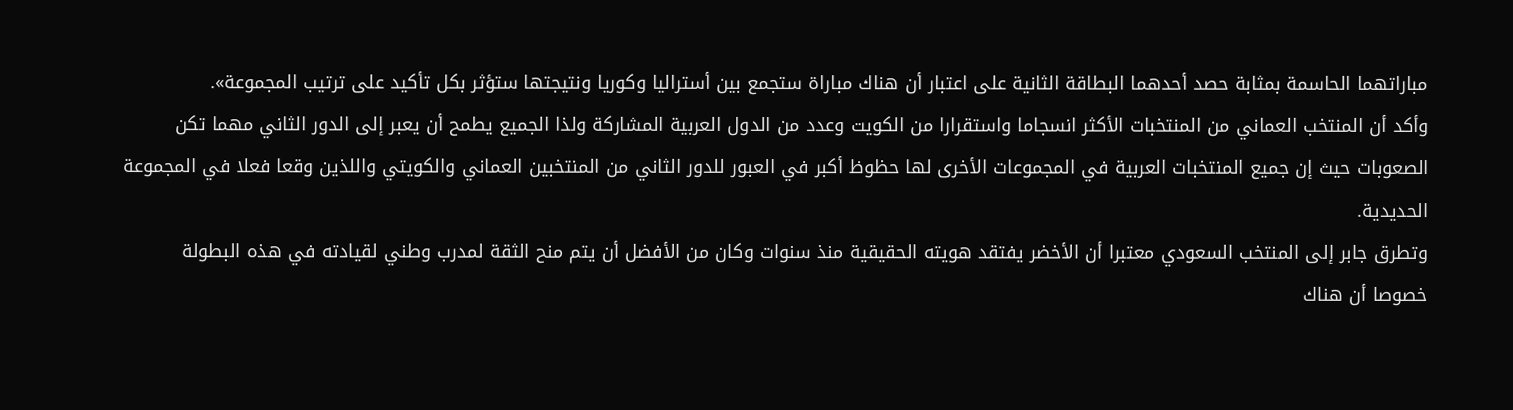مباراتهما الحاسمة بمثابة حصد أحدهما البطاقة الثانية على اعتبار أن هناك مباراة ستجمع بين أستراليا وكوريا ونتيجتها ستؤثر بكل تأكيد على ترتيب المجموعة».
وأكد أن المنتخب العماني من المنتخبات الأكثر انسجاما واستقرارا من الكويت وعدد من الدول العربية المشاركة ولذا الجميع يطمح أن يعبر إلى الدور الثاني مهما تكن الصعوبات حيث إن جميع المنتخبات العربية في المجموعات الأخرى لها حظوظ أكبر في العبور للدور الثاني من المنتخبين العماني والكويتي واللذين وقعا فعلا في المجموعة الحديدية.
وتطرق جابر إلى المنتخب السعودي معتبرا أن الأخضر يفتقد هويته الحقيقية منذ سنوات وكان من الأفضل أن يتم منح الثقة لمدرب وطني لقيادته في هذه البطولة خصوصا أن هناك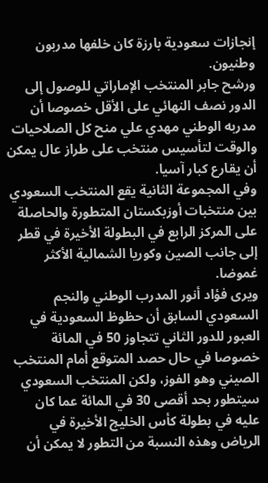إنجازات سعودية بارزة كان خلفها مدربون وطنيون.
ورشح جابر المنتخب الإماراتي للوصول إلى الدور نصف النهائي على الأقل خصوصا أن مدربه الوطني مهدي علي منح كل الصلاحيات والوقت لتأسيس منتخب على طراز عال يمكن أن يقارع كبار آسيا.
وفي المجموعة الثانية يقع المنتخب السعودي بين منتخبات أوزبكستان المتطورة والحاصلة على المركز الرابع في البطولة الأخيرة في قطر إلى جانب الصين وكوريا الشمالية الأكثر غموضا.
ويرى فؤاد أنور المدرب الوطني والنجم السعودي السابق أن حظوظ السعودية في العبور للدور الثاني تتجاوز 50 في المائة خصوصا في حال حصد المتوقع أمام المنتخب الصيني وهو الفوز، ولكن المنتخب السعودي سيتطور بحد أقصى 30 في المائة عما كان عليه في بطولة كأس الخليج الأخيرة في الرياض وهذه النسبة من التطور لا يمكن أن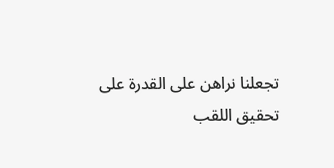تجعلنا نراهن على القدرة على تحقيق اللقب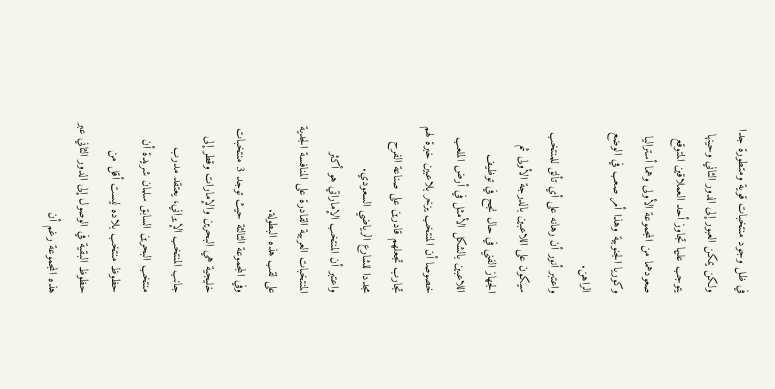في ظل وجود منتخبات قوية ومتطورة جدا ولكن يمكن العبور إلى الدور الثاني وحينها يتوجب عليها تجاوز أحد العملاقين المتوقع صعودهما من المجموعة الأولى وهما أستراليا وكوريا الجنوبية وهذا أمر صعب في الوضع الراهن.
واعتبر أنور أن رهانه على أي تألق للمنتخب سيكون على اللاعبين بالدرجة الأولى ثم الجهاز الفني في حال نجح في توظيف اللاعبين بالشكل الأمثل في أرض الملعب خصوصا أن المنتخب يزخر بلاعبين خبرة لهم تجارب تجعلهم قادرين على صناعة الفرح مجددا للشارع الرياضي السعودي.
واعتبر أن المنتخب الإماراتي هو أكثر المنتخبات العربية القادرة على المنافسة الجدية على لقب هذه البطولة.
وفي المجموعة الثالثة حيث توجد 3 منتخبات خليجية هي البحرين والإمارات وقطر إلى جانب المنتخب الإيراني، يعتقد مدرب منتخب البحرين السابق سلمان شريدة أن حظوظ منتخب بلاده ليست أقل من حظوظ البقية في الوصول إلى الدور الثاني عبر هذه المجموعة رغم أن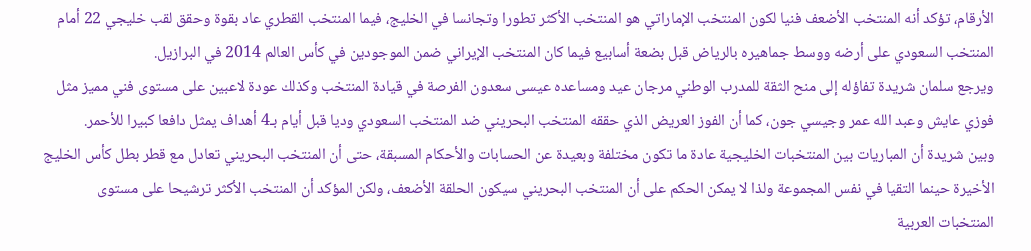الأرقام، تؤكد أنه المنتخب الأضعف فنيا لكون المنتخب الإماراتي هو المنتخب الأكثر تطورا وتجانسا في الخليج، فيما المنتخب القطري عاد بقوة وحقق لقب خليجي 22 أمام المنتخب السعودي على أرضه ووسط جماهيره بالرياض قبل بضعة أسابيع فيما كان المنتخب الإيراني ضمن الموجودين في كأس العالم 2014 في البرازيل.
ويرجع سلمان شريدة تفاؤله إلى منح الثقة للمدرب الوطني مرجان عيد ومساعده عيسى سعدون الفرصة في قيادة المنتخب وكذلك عودة لاعبين على مستوى فني مميز مثل فوزي عايش وعبد الله عمر وجيسي جون، كما أن الفوز العريض الذي حققه المنتخب البحريني ضد المنتخب السعودي وديا قبل أيام بـ4 أهداف يمثل دافعا كبيرا للأحمر.
وبين شريدة أن المباريات بين المنتخبات الخليجية عادة ما تكون مختلفة وبعيدة عن الحسابات والأحكام المسبقة، حتى أن المنتخب البحريني تعادل مع قطر بطل كأس الخليج الأخيرة حينما التقيا في نفس المجموعة ولذا لا يمكن الحكم على أن المنتخب البحريني سيكون الحلقة الأضعف، ولكن المؤكد أن المنتخب الأكثر ترشيحا على مستوى المنتخبات العربية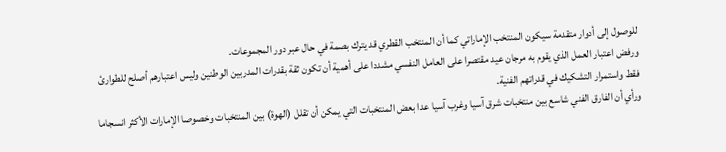للوصول إلى أدوار متقدمة سيكون المنتخب الإماراتي كما أن المنتخب القطري قد يترك بصمة في حال عبر دور المجموعات.
ورفض اعتبار العمل الذي يقوم به مرجان عيد مقتصرا على العامل النفسي مشددا على أهمية أن تكون ثقة بقدرات المدربين الوطنين وليس اعتبارهم أصلح للطوارئ فقط واستمرار التشكيك في قدراتهم الفنية.
ورأي أن الفارق الفني شاسع بين منتخبات شرق آسيا وغرب آسيا عدا بعض المنتخبات التي يمكن أن تقلل (الهوة) بين المنتخبات وخصوصا الإمارات الأكثر انسجاما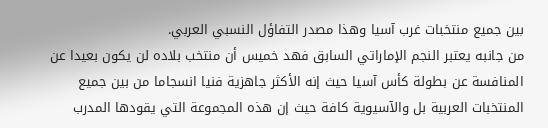بين جميع منتخبات غرب آسيا وهذا مصدر التفاؤل النسبي العربي.
من جانبه يعتبر النجم الإماراتي السابق فهد خميس أن منتخب بلاده لن يكون بعيدا عن المنافسة عن بطولة كأس آسيا حيث إنه الأكثر جاهزية فنيا انسجاما من بين جميع المنتخبات العربية بل والآسيوية كافة حيث إن هذه المجموعة التي يقودها المدرب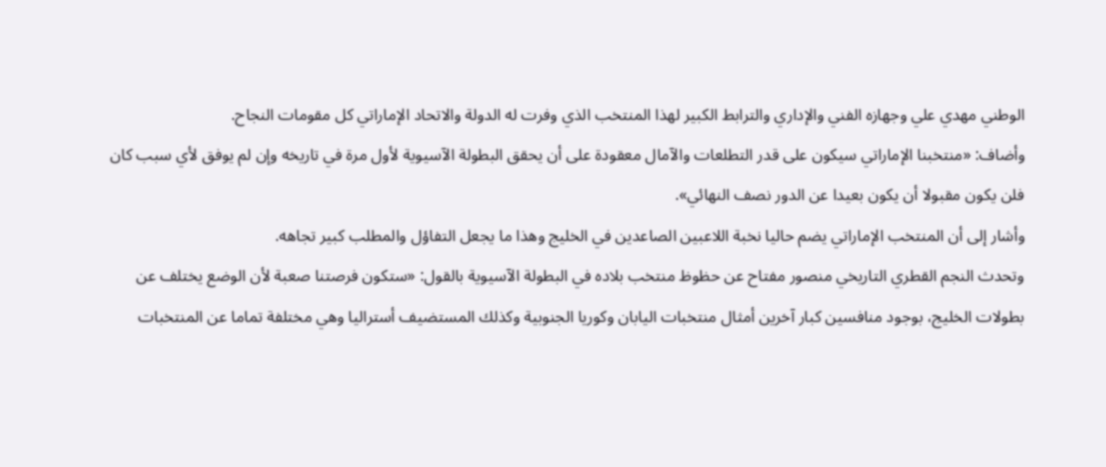الوطني مهدي علي وجهازه الفني والإداري والترابط الكبير لهذا المنتخب الذي وفرت له الدولة والاتحاد الإماراتي كل مقومات النجاح.
وأضاف: «منتخبنا الإماراتي سيكون على قدر التطلعات والآمال معقودة على أن يحقق البطولة الآسيوية لأول مرة في تاريخه وإن لم يوفق لأي سبب كان فلن يكون مقبولا أن يكون بعيدا عن الدور نصف النهائي».
وأشار إلى أن المنتخب الإماراتي يضم حاليا نخبة اللاعبين الصاعدين في الخليج وهذا ما يجعل التفاؤل والمطلب كبير تجاهه.
وتحدث النجم القطري التاريخي منصور مفتاح عن حظوظ منتخب بلاده في البطولة الآسيوية بالقول: «ستكون فرصتنا صعبة لأن الوضع يختلف عن بطولات الخليج، بوجود منافسين كبار آخرين أمثال منتخبات اليابان وكوريا الجنوبية وكذلك المستضيف أستراليا وهي مختلفة تماما عن المنتخبات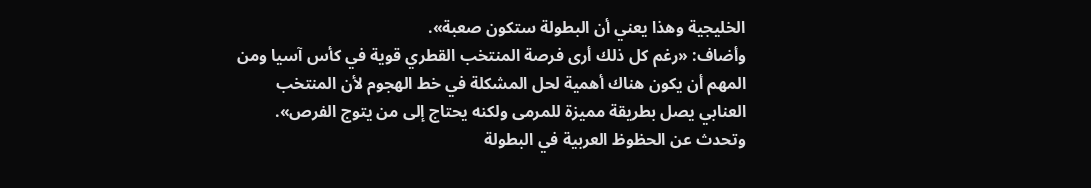الخليجية وهذا يعني أن البطولة ستكون صعبة».
وأضاف: «رغم كل ذلك أرى فرصة المنتخب القطري قوية في كأس آسيا ومن المهم أن يكون هناك أهمية لحل المشكلة في خط الهجوم لأن المنتخب العنابي يصل بطريقة مميزة للمرمى ولكنه يحتاج إلى من يتوج الفرص».
وتحدث عن الحظوظ العربية في البطولة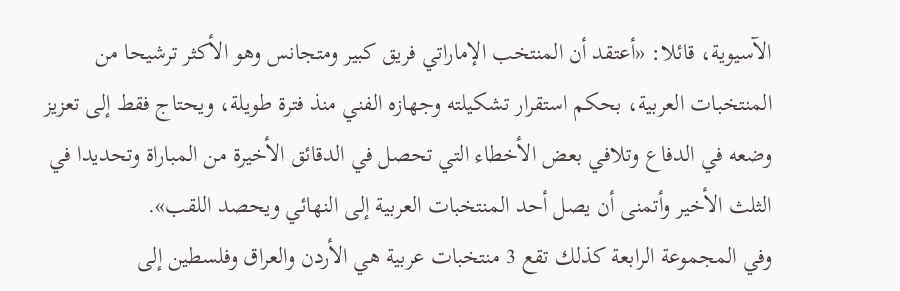الآسيوية، قائلا: «أعتقد أن المنتخب الإماراتي فريق كبير ومتجانس وهو الأكثر ترشيحا من المنتخبات العربية، بحكم استقرار تشكيلته وجهازه الفني منذ فترة طويلة، ويحتاج فقط إلى تعزيز وضعه في الدفاع وتلافي بعض الأخطاء التي تحصل في الدقائق الأخيرة من المباراة وتحديدا في الثلث الأخير وأتمنى أن يصل أحد المنتخبات العربية إلى النهائي ويحصد اللقب».
وفي المجموعة الرابعة كذلك تقع 3 منتخبات عربية هي الأردن والعراق وفلسطين إلى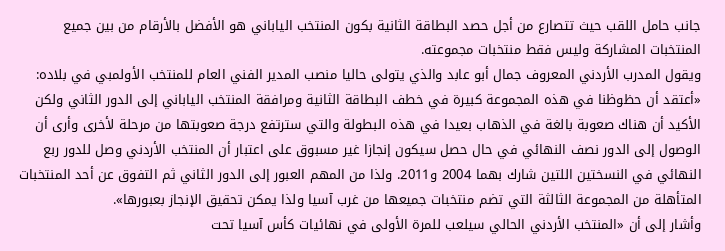جانب حامل اللقب حيث تتصارع من أجل حصد البطاقة الثانية بكون المنتخب الياباني هو الأفضل بالأرقام من بين جميع المنتخبات المشاركة وليس فقط منتخبات مجموعته.
ويقول المدرب الأردني المعروف جمال أبو عابد والذي يتولى حاليا منصب المدير الفني العام للمنتخب الأولمبي في بلاده: «أعتقد أن حظوظنا في هذه المجموعة كبيرة في خطف البطاقة الثانية ومرافقة المنتخب الياباني إلى الدور الثاني ولكن الأكيد أن هناك صعوبة بالغة في الذهاب بعيدا في هذه البطولة والتي سترتفع درجة صعوبتها من مرحلة لأخرى وأرى أن الوصول إلى الدور نصف النهائي في حال حصل سيكون إنجازا غير مسبوق على اعتبار أن المنتخب الأردني وصل للدور ربع النهائي في النسختين اللتين شارك بهما 2004 و2011. ولذا من المهم العبور إلى الدور الثاني ثم التفوق عن أحد المنتخبات المتأهلة من المجموعة الثالثة التي تضم منتخبات جميعها من غرب آسيا ولذا يمكن تحقيق الإنجاز بعبورها».
وأشار إلى أن «المنتخب الأردني الحالي سيلعب للمرة الأولى في نهائيات كأس آسيا تحت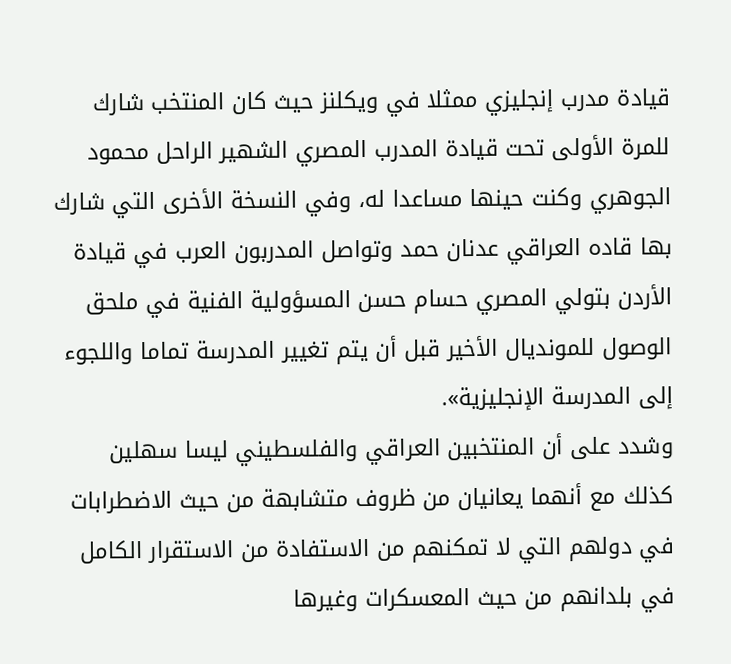قيادة مدرب إنجليزي ممثلا في ويكلنز حيث كان المنتخب شارك للمرة الأولى تحت قيادة المدرب المصري الشهير الراحل محمود الجوهري وكنت حينها مساعدا له، وفي النسخة الأخرى التي شارك بها قاده العراقي عدنان حمد وتواصل المدربون العرب في قيادة الأردن بتولي المصري حسام حسن المسؤولية الفنية في ملحق الوصول للمونديال الأخير قبل أن يتم تغيير المدرسة تماما واللجوء إلى المدرسة الإنجليزية».
وشدد على أن المنتخبين العراقي والفلسطيني ليسا سهلين كذلك مع أنهما يعانيان من ظروف متشابهة من حيث الاضطرابات في دولهم التي لا تمكنهم من الاستفادة من الاستقرار الكامل في بلدانهم من حيث المعسكرات وغيرها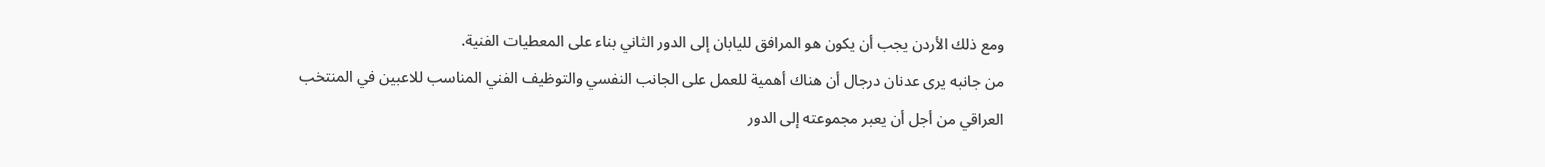ومع ذلك الأردن يجب أن يكون هو المرافق لليابان إلى الدور الثاني بناء على المعطيات الفنية.
من جانبه يرى عدنان درجال أن هناك أهمية للعمل على الجانب النفسي والتوظيف الفني المناسب للاعبين في المنتخب العراقي من أجل أن يعبر مجموعته إلى الدور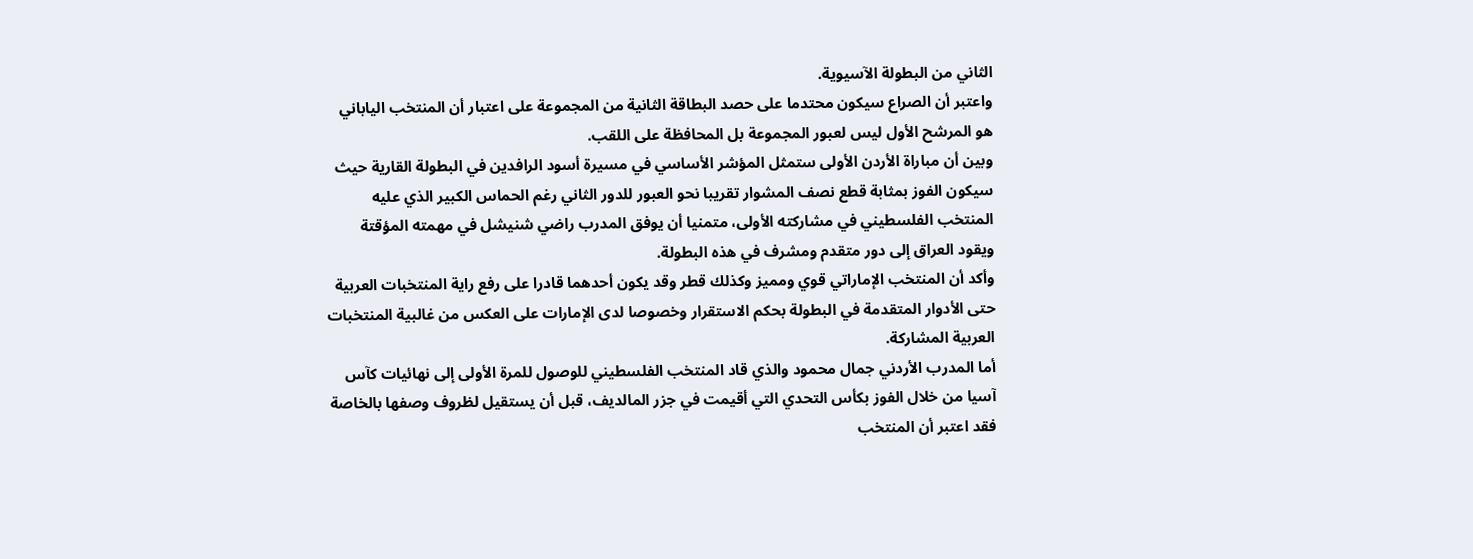الثاني من البطولة الآسيوية.
واعتبر أن الصراع سيكون محتدما على حصد البطاقة الثانية من المجموعة على اعتبار أن المنتخب الياباني هو المرشح الأول ليس لعبور المجموعة بل المحافظة على اللقب.
وبين أن مباراة الأردن الأولى ستمثل المؤشر الأساسي في مسيرة أسود الرافدين في البطولة القارية حيث سيكون الفوز بمثابة قطع نصف المشوار تقريبا نحو العبور للدور الثاني رغم الحماس الكبير الذي عليه المنتخب الفلسطيني في مشاركته الأولى، متمنيا أن يوفق المدرب راضي شنيشل في مهمته المؤقتة ويقود العراق إلى دور متقدم ومشرف في هذه البطولة.
وأكد أن المنتخب الإماراتي قوي ومميز وكذلك قطر وقد يكون أحدهما قادرا على رفع راية المنتخبات العربية حتى الأدوار المتقدمة في البطولة بحكم الاستقرار وخصوصا لدى الإمارات على العكس من غالبية المنتخبات العربية المشاركة.
أما المدرب الأردني جمال محمود والذي قاد المنتخب الفلسطيني للوصول للمرة الأولى إلى نهائيات كآس آسيا من خلال الفوز بكأس التحدي التي أقيمت في جزر المالديف، قبل أن يستقيل لظروف وصفها بالخاصة فقد اعتبر أن المنتخب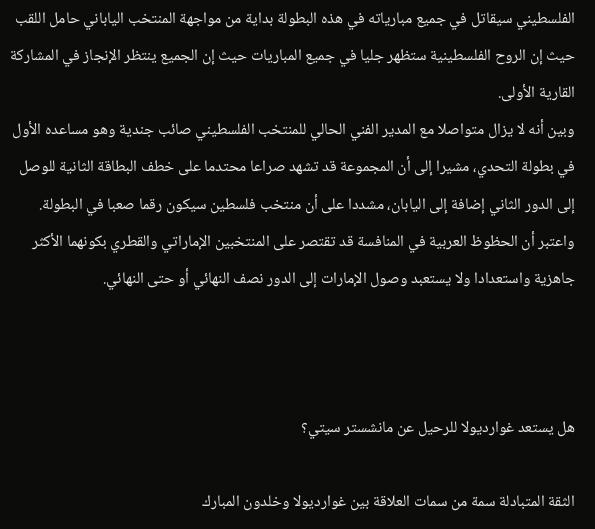الفلسطيني سيقاتل في جميع مبارياته في هذه البطولة بداية من مواجهة المنتخب الياباني حامل اللقب حيث إن الروح الفلسطينية ستظهر جليا في جميع المباريات حيث إن الجميع ينتظر الإنجاز في المشاركة القارية الأولى.
وبين أنه لا يزال متواصلا مع المدير الفني الحالي للمنتخب الفلسطيني صائب جندية وهو مساعده الأول في بطولة التحدي، مشيرا إلى أن المجموعة قد تشهد صراعا محتدما على خطف البطاقة الثانية للوصل إلى الدور الثاني إضافة إلى اليابان، مشددا على أن منتخب فلسطين سيكون رقما صعبا في البطولة.
واعتبر أن الحظوظ العربية في المنافسة قد تقتصر على المنتخبين الإماراتي والقطري بكونهما الأكثر جاهزية واستعدادا ولا يستعبد وصول الإمارات إلى الدور نصف النهائي أو حتى النهائي.



هل يستعد غوارديولا للرحيل عن مانشستر سيتي؟

الثقة المتبادلة سمة من سمات العلاقة بين غوارديولا وخلدون المبارك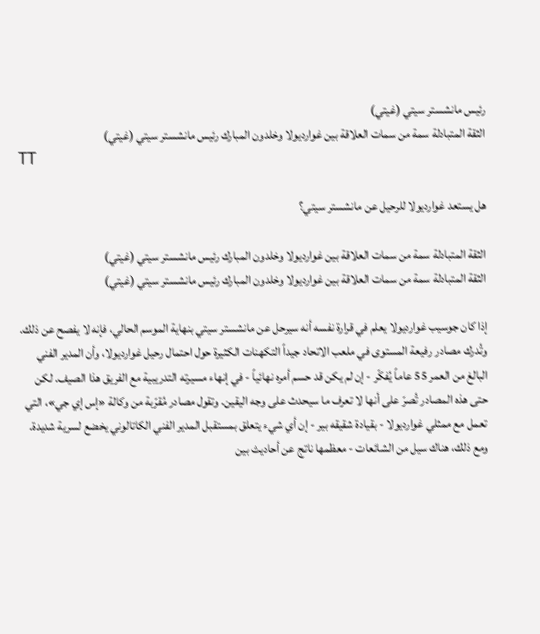رئيس مانشستر سيتي (غيتي)
الثقة المتبادلة سمة من سمات العلاقة بين غوارديولا وخلدون المبارك رئيس مانشستر سيتي (غيتي)
TT

هل يستعد غوارديولا للرحيل عن مانشستر سيتي؟

الثقة المتبادلة سمة من سمات العلاقة بين غوارديولا وخلدون المبارك رئيس مانشستر سيتي (غيتي)
الثقة المتبادلة سمة من سمات العلاقة بين غوارديولا وخلدون المبارك رئيس مانشستر سيتي (غيتي)

إذا كان جوسيب غوارديولا يعلم في قرارة نفسه أنه سيرحل عن مانشستر سيتي بنهاية الموسم الحالي، فإنه لا يفصح عن ذلك. وتُدرك مصادر رفيعة المستوى في ملعب الاتحاد جيداً التكهنات الكثيرة حول احتمال رحيل غوارديولا، وأن المدير الفني البالغ من العمر 55 عاماً يُفكّر - إن لم يكن قد حسم أمره نهائياً - في إنهاء مسيرته التدريبية مع الفريق هذا الصيف. لكن حتى هذه المصادر تُصرّ على أنها لا تعرف ما سيحدث على وجه اليقين. وتقول مصادر مُقرّبة من وكالة «إس إي جي»، التي تعمل مع ممثلي غوارديولا - بقيادة شقيقه بير - إن أي شيء يتعلق بمستقبل المدير الفني الكاتالوني يخضع لسرية شديدة. ومع ذلك، هناك سيل من الشائعات - معظمها ناتج عن أحاديث بين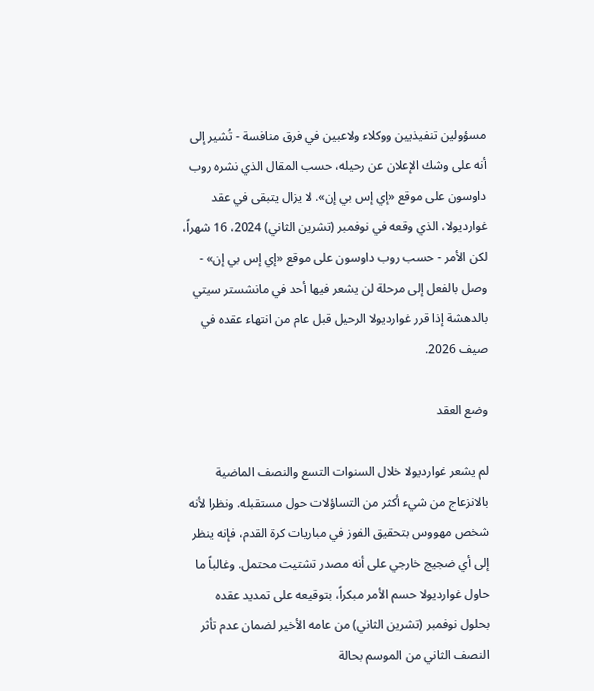مسؤولين تنفيذيين ووكلاء ولاعبين في فرق منافسة - تُشير إلى أنه على وشك الإعلان عن رحيله، حسب المقال الذي نشره روب داوسون على موقع «إي إس بي إن». لا يزال يتبقى في عقد غوارديولا، الذي وقعه في نوفمبر (تشرين الثاني) 2024، 16 شهراً، لكن الأمر - حسب روب داوسون على موقع «إي إس بي إن» - وصل بالفعل إلى مرحلة لن يشعر فيها أحد في مانشستر سيتي بالدهشة إذا قرر غوارديولا الرحيل قبل عام من انتهاء عقده في صيف 2026.

وضع العقد

لم يشعر غوارديولا خلال السنوات التسع والنصف الماضية بالانزعاج من شيء أكثر من التساؤلات حول مستقبله. ونظرا لأنه شخص مهووس بتحقيق الفوز في مباريات كرة القدم، فإنه ينظر إلى أي ضجيج خارجي على أنه مصدر تشتيت محتمل. وغالباً ما حاول غوارديولا حسم الأمر مبكراً، بتوقيعه على تمديد عقده بحلول نوفمبر (تشرين الثاني) من عامه الأخير لضمان عدم تأثر النصف الثاني من الموسم بحالة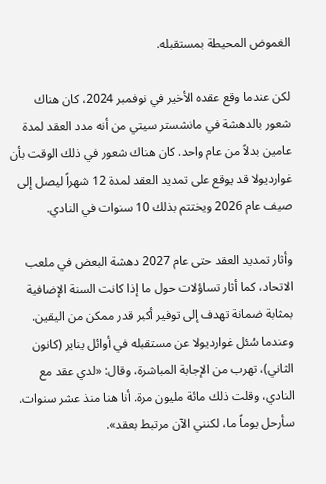الغموض المحيطة بمستقبله.

لكن عندما وقع عقده الأخير في نوفمبر 2024، كان هناك شعور بالدهشة في مانشستر سيتي من أنه مدد العقد لمدة عامين بدلاً من عام واحد. كان هناك شعور في ذلك الوقت بأن غوارديولا قد يوقع على تمديد العقد لمدة 12 شهراً ليصل إلى صيف عام 2026 ويختتم بذلك 10 سنوات في النادي.

وأثار تمديد العقد حتى عام 2027 دهشة البعض في ملعب الاتحاد، كما أثار تساؤلات حول ما إذا كانت السنة الإضافية بمثابة ضمانة تهدف إلى توفير أكبر قدر ممكن من اليقين. وعندما سُئل غوارديولا عن مستقبله في أوائل يناير (كانون الثاني)، تهرب من الإجابة المباشرة، وقال: «لدي عقد مع النادي، وقلت ذلك مائة مليون مرة. أنا هنا منذ عشر سنوات. سأرحل يوماً ما، لكنني الآن مرتبط بعقد».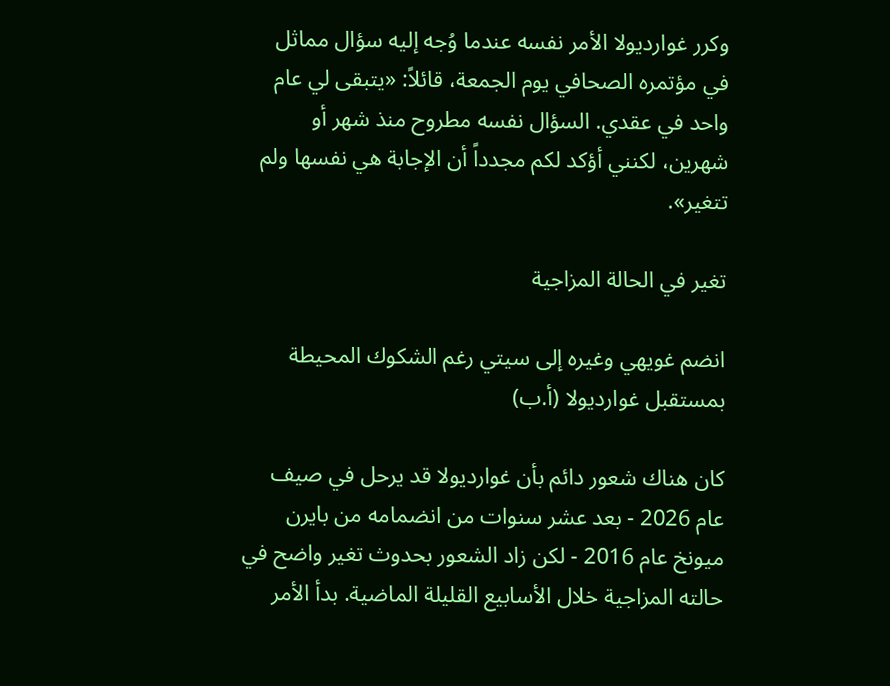وكرر غوارديولا الأمر نفسه عندما وُجه إليه سؤال مماثل في مؤتمره الصحافي يوم الجمعة، قائلاً: «يتبقى لي عام واحد في عقدي. السؤال نفسه مطروح منذ شهر أو شهرين، لكنني أؤكد لكم مجدداً أن الإجابة هي نفسها ولم تتغير».

تغير في الحالة المزاجية

انضم غويهي وغيره إلى سيتي رغم الشكوك المحيطة بمستقبل غوارديولا (أ.ب)

كان هناك شعور دائم بأن غوارديولا قد يرحل في صيف عام 2026 - بعد عشر سنوات من انضمامه من بايرن ميونخ عام 2016 - لكن زاد الشعور بحدوث تغير واضح في حالته المزاجية خلال الأسابيع القليلة الماضية. بدأ الأمر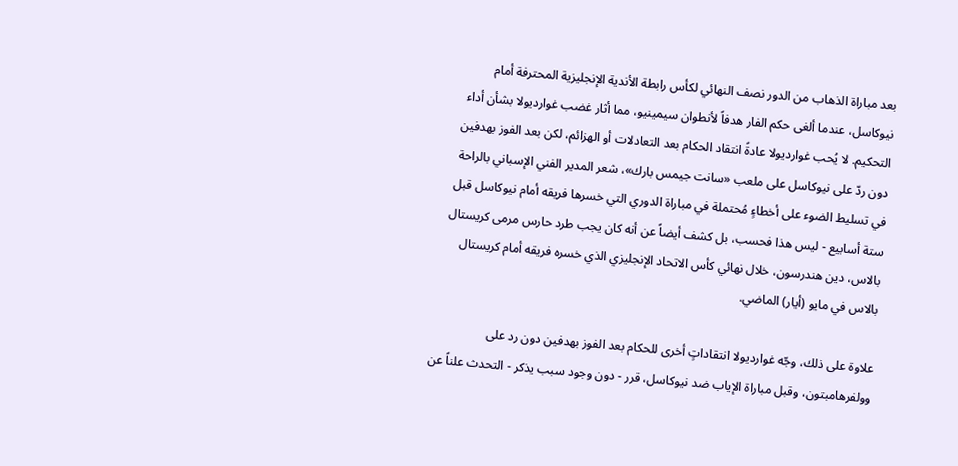بعد مباراة الذهاب من الدور نصف النهائي لكأس رابطة الأندية الإنجليزية المحترفة أمام نيوكاسل، عندما ألغى حكم الفار هدفاً لأنطوان سيمينيو، مما أثار غضب غوارديولا بشأن أداء التحكيم. لا يُحب غوارديولا عادةً انتقاد الحكام بعد التعادلات أو الهزائم، لكن بعد الفوز بهدفين دون ردّ على نيوكاسل على ملعب «سانت جيمس بارك»، شعر المدير الفني الإسباني بالراحة في تسليط الضوء على أخطاءٍ مُحتملة في مباراة الدوري التي خسرها فريقه أمام نيوكاسل قبل ستة أسابيع - ليس هذا فحسب، بل كشف أيضاً عن أنه كان يجب طرد حارس مرمى كريستال بالاس، دين هندرسون، خلال نهائي كأس الاتحاد الإنجليزي الذي خسره فريقه أمام كريستال بالاس في مايو (أيار) الماضي.

علاوة على ذلك، وجّه غوارديولا انتقاداتٍ أخرى للحكام بعد الفوز بهدفين دون رد على وولفرهامبتون، وقبل مباراة الإياب ضد نيوكاسل، قرر - دون وجود سبب يذكر - التحدث علناً عن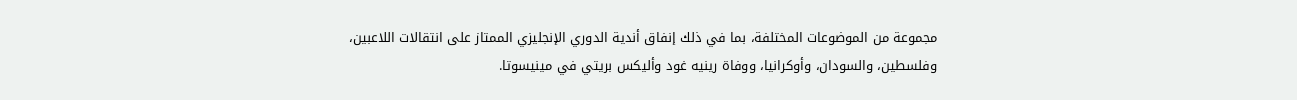مجموعة من الموضوعات المختلفة، بما في ذلك إنفاق أندية الدوري الإنجليزي الممتاز على انتقالات اللاعبين، وفلسطين، والسودان، وأوكرانيا، ووفاة رينيه غود وأليكس بريتي في مينيسوتا.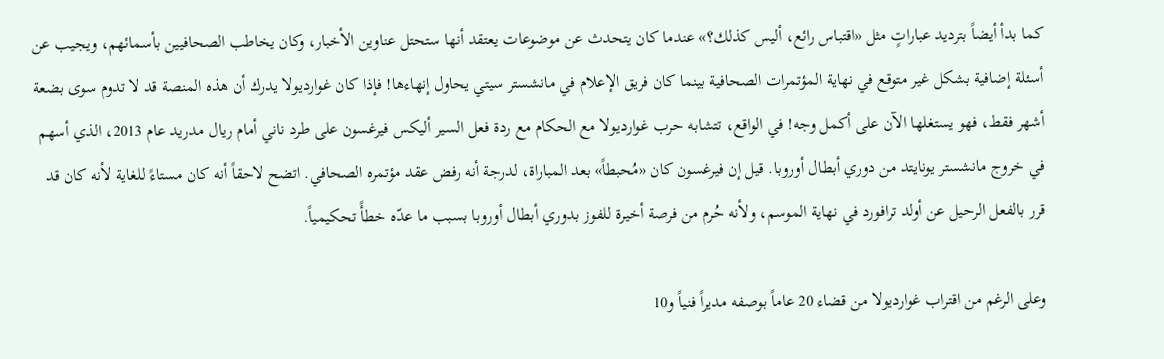كما بدأ أيضاً بترديد عباراتٍ مثل «اقتباس رائع، أليس كذلك؟» عندما كان يتحدث عن موضوعات يعتقد أنها ستحتل عناوين الأخبار، وكان يخاطب الصحافيين بأسمائهم، ويجيب عن أسئلة إضافية بشكل غير متوقع في نهاية المؤتمرات الصحافية بينما كان فريق الإعلام في مانشستر سيتي يحاول إنهاءها! فإذا كان غوارديولا يدرك أن هذه المنصة قد لا تدوم سوى بضعة أشهر فقط، فهو يستغلها الآن على أكمل وجه! في الواقع، تتشابه حرب غوارديولا مع الحكام مع ردة فعل السير أليكس فيرغسون على طرد ناني أمام ريال مدريد عام 2013، الذي أسهم في خروج مانشستر يونايتد من دوري أبطال أوروبا. قيل إن فيرغسون كان «مُحبطاً» بعد المباراة، لدرجة أنه رفض عقد مؤتمره الصحافي. اتضح لاحقاً أنه كان مستاءً للغاية لأنه كان قد قرر بالفعل الرحيل عن أولد ترافورد في نهاية الموسم، ولأنه حُرم من فرصة أخيرة للفوز بدوري أبطال أوروبا بسبب ما عدّه خطأً تحكيمياً.

وعلى الرغم من اقتراب غوارديولا من قضاء 20 عاماً بوصفه مديراً فنياً و10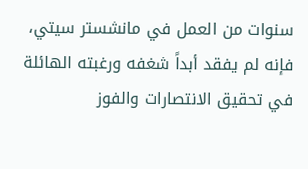سنوات من العمل في مانشستر سيتي، فإنه لم يفقد أبداً شغفه ورغبته الهائلة في تحقيق الانتصارات والفوز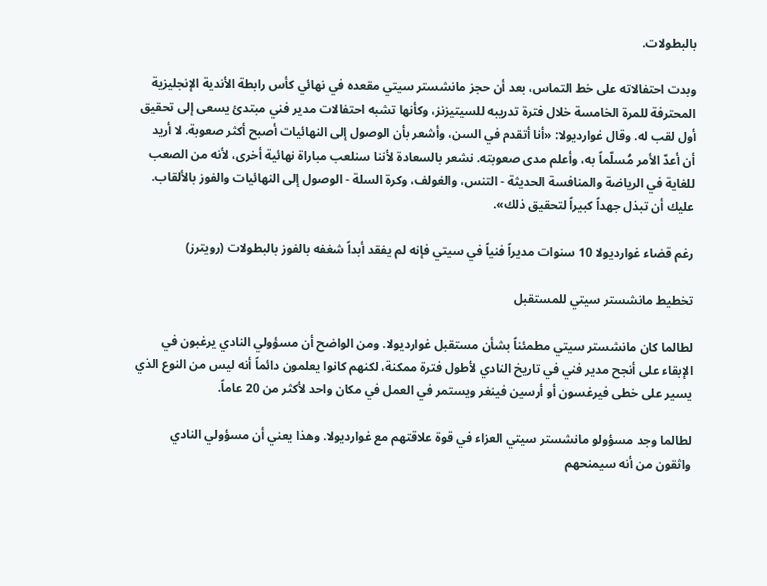بالبطولات.

وبدت احتفالاته على خط التماس، بعد أن حجز مانشستر سيتي مقعده في نهائي كأس رابطة الأندية الإنجليزية المحترفة للمرة الخامسة خلال فترة تدريبه للسيتيزنز، وكأنها تشبه احتفالات مدير فني مبتدئ يسعى إلى تحقيق أول لقب له. وقال غوارديولا: «أنا أتقدم في السن، وأشعر بأن الوصول إلى النهائيات أصبح أكثر صعوبة. لا أريد أن أعدّ الأمر مُسلّماً به، وأعلم مدى صعوبته. نشعر بالسعادة لأننا سنلعب مباراة نهائية أخرى، لأنه من الصعب للغاية في الرياضة والمنافسة الحديثة - التنس، والغولف، وكرة السلة - الوصول إلى النهائيات والفوز بالألقاب. عليك أن تبذل جهداً كبيراً لتحقيق ذلك».

رغم قضاء غوارديولا 10 سنوات مديراً فنياً في سيتي فإنه لم يفقد أبداً شغفه بالفوز بالبطولات (رويترز)

تخطيط مانشستر سيتي للمستقبل

لطالما كان مانشستر سيتي مطمئناً بشأن مستقبل غوارديولا. ومن الواضح أن مسؤولي النادي يرغبون في الإبقاء على أنجح مدير فني في تاريخ النادي لأطول فترة ممكنة، لكنهم كانوا يعلمون دائماً أنه ليس من النوع الذي يسير على خطى فيرغسون أو أرسين فينغر ويستمر في العمل في مكان واحد لأكثر من 20 عاماً.

لطالما وجد مسؤولو مانشستر سيتي العزاء في قوة علاقتهم مع غوارديولا. وهذا يعني أن مسؤولي النادي واثقون من أنه سيمنحهم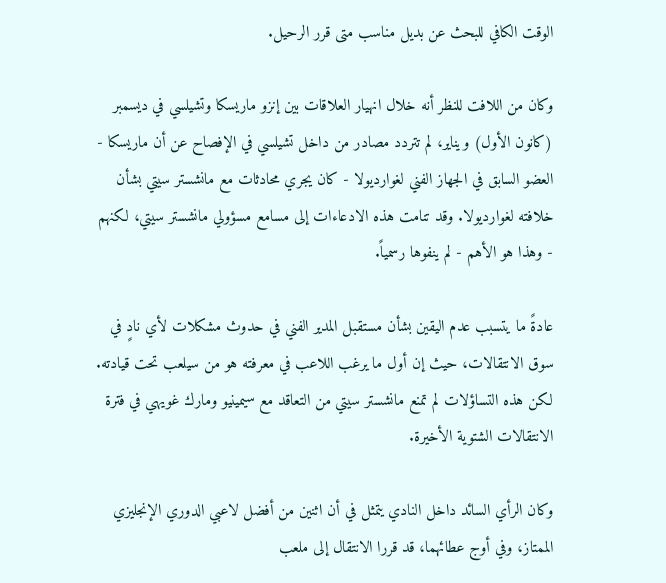الوقت الكافي للبحث عن بديل مناسب متى قرر الرحيل.

وكان من اللافت للنظر أنه خلال انهيار العلاقات بين إنزو ماريسكا وتشيلسي في ديسمبر (كانون الأول) ويناير، لم تتردد مصادر من داخل تشيلسي في الإفصاح عن أن ماريسكا - العضو السابق في الجهاز الفني لغوارديولا - كان يجري محادثات مع مانشستر سيتي بشأن خلافته لغوارديولا. وقد تنامت هذه الادعاءات إلى مسامع مسؤولي مانشستر سيتي، لكنهم - وهذا هو الأهم - لم ينفوها رسمياً.

عادةً ما يتسبب عدم اليقين بشأن مستقبل المدير الفني في حدوث مشكلات لأي نادٍ في سوق الانتقالات، حيث إن أول ما يرغب اللاعب في معرفته هو من سيلعب تحت قيادته. لكن هذه التساؤلات لم تمنع مانشستر سيتي من التعاقد مع سيمينيو ومارك غويهي في فترة الانتقالات الشتوية الأخيرة.

وكان الرأي السائد داخل النادي يتمثل في أن اثنين من أفضل لاعبي الدوري الإنجليزي الممتاز، وفي أوج عطائهما، قد قررا الانتقال إلى ملعب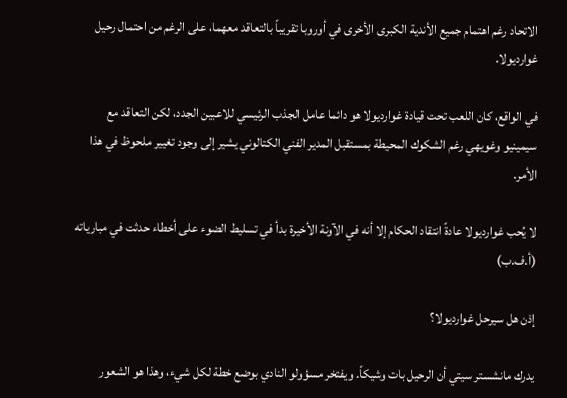الاتحاد رغم اهتمام جميع الأندية الكبرى الأخرى في أوروبا تقريباً بالتعاقد معهما، على الرغم من احتمال رحيل غوارديولا.

في الواقع، كان اللعب تحت قيادة غوارديولا هو دائما عامل الجذب الرئيسي للاعبين الجدد، لكن التعاقد مع سيمينيو وغويهي رغم الشكوك المحيطة بمستقبل المدير الفني الكتالوني يشير إلى وجود تغيير ملحوظ في هذا الأمر.

لا يُحب غوارديولا عادةً انتقاد الحكام إلا أنه في الآونة الأخيرة بدأ في تسليط الضوء على أخطاء حدثت في مبارياته (أ.ف.ب)

إذن هل سيرحل غوارديولا؟

يدرك مانشستر سيتي أن الرحيل بات وشيكاً. ويفتخر مسؤولو النادي بوضع خطة لكل شيء، وهذا هو الشعور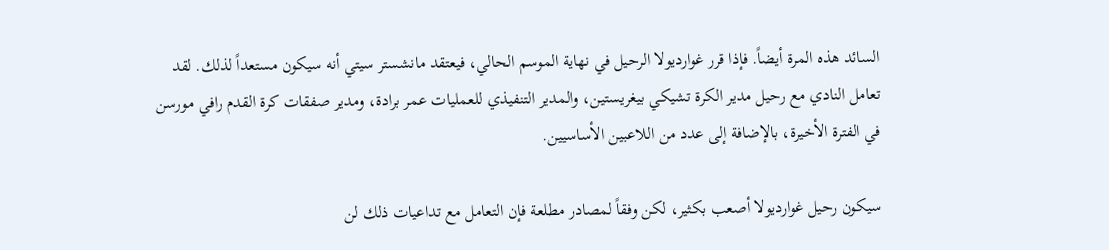السائد هذه المرة أيضاً. فإذا قرر غوارديولا الرحيل في نهاية الموسم الحالي، فيعتقد مانشستر سيتي أنه سيكون مستعداً لذلك. لقد تعامل النادي مع رحيل مدير الكرة تشيكي بيغريستين، والمدير التنفيذي للعمليات عمر برادة، ومدير صفقات كرة القدم رافي مورسن في الفترة الأخيرة، بالإضافة إلى عدد من اللاعبين الأساسيين.

سيكون رحيل غوارديولا أصعب بكثير، لكن وفقاً لمصادر مطلعة فإن التعامل مع تداعيات ذلك لن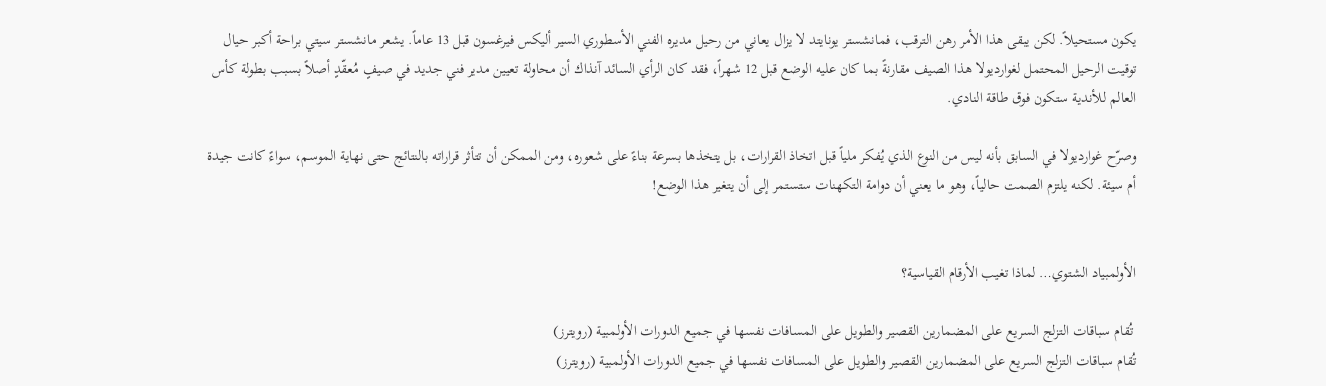يكون مستحيلاً. لكن يبقى هذا الأمر رهن الترقب، فمانشستر يونايتد لا يزال يعاني من رحيل مديره الفني الأسطوري السير أليكس فيرغسون قبل 13 عاماً. يشعر مانشستر سيتي براحة أكبر حيال توقيت الرحيل المحتمل لغوارديولا هذا الصيف مقارنةً بما كان عليه الوضع قبل 12 شهراً، فقد كان الرأي السائد آنذاك أن محاولة تعيين مدير فني جديد في صيفٍ مُعقّدٍ أصلاً بسبب بطولة كأس العالم للأندية ستكون فوق طاقة النادي.

وصرّح غوارديولا في السابق بأنه ليس من النوع الذي يُفكر ملياً قبل اتخاذ القرارات، بل يتخذها بسرعة بناءً على شعوره، ومن الممكن أن تتأثر قراراته بالنتائج حتى نهاية الموسم، سواءً كانت جيدة أم سيئة. لكنه يلتزم الصمت حالياً، وهو ما يعني أن دوامة التكهنات ستستمر إلى أن يتغير هذا الوضع!


الأولمبياد الشتوي… لماذا تغيب الأرقام القياسية؟

 تُقام سباقات التزلج السريع على المضمارين القصير والطويل على المسافات نفسها في جميع الدورات الأولمبية (رويترز)
تُقام سباقات التزلج السريع على المضمارين القصير والطويل على المسافات نفسها في جميع الدورات الأولمبية (رويترز)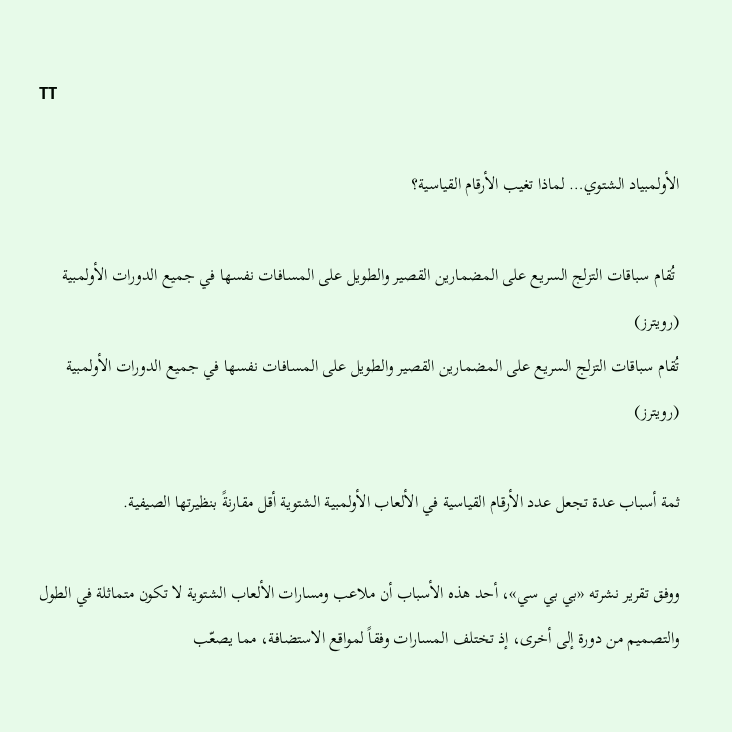TT

الأولمبياد الشتوي… لماذا تغيب الأرقام القياسية؟

 تُقام سباقات التزلج السريع على المضمارين القصير والطويل على المسافات نفسها في جميع الدورات الأولمبية (رويترز)
تُقام سباقات التزلج السريع على المضمارين القصير والطويل على المسافات نفسها في جميع الدورات الأولمبية (رويترز)

ثمة أسباب عدة تجعل عدد الأرقام القياسية في الألعاب الأولمبية الشتوية أقل مقارنةً بنظيرتها الصيفية.

ووفق تقرير نشرته «بي بي سي»، أحد هذه الأسباب أن ملاعب ومسارات الألعاب الشتوية لا تكون متماثلة في الطول والتصميم من دورة إلى أخرى، إذ تختلف المسارات وفقاً لمواقع الاستضافة، مما يصعّب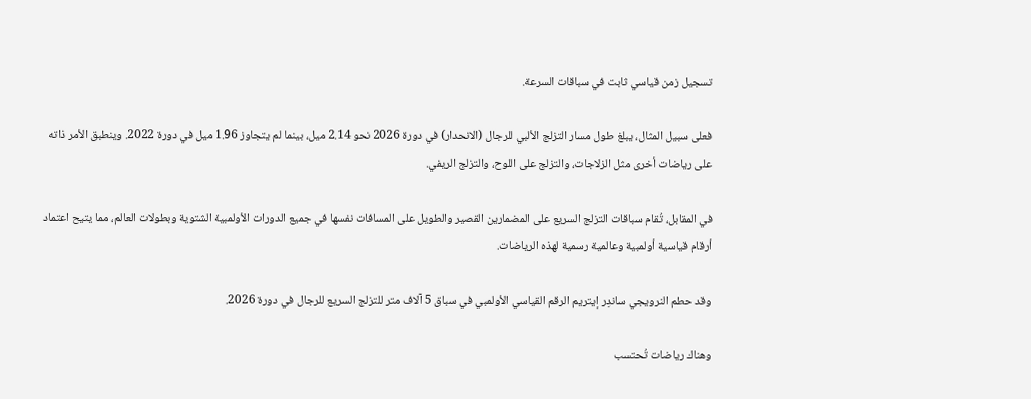تسجيل زمن قياسي ثابت في سباقات السرعة.

فعلى سبيل المثال، يبلغ طول مسار التزلج الألبي للرجال (الانحدار) في دورة 2026 نحو 2.14 ميل، بينما لم يتجاوز 1.96 ميل في دورة 2022. وينطبق الأمر ذاته على رياضات أخرى مثل الزلاجات، والتزلج على اللوح، والتزلج الريفي.

في المقابل، تُقام سباقات التزلج السريع على المضمارين القصير والطويل على المسافات نفسها في جميع الدورات الأولمبية الشتوية وبطولات العالم، مما يتيح اعتماد أرقام قياسية أولمبية وعالمية رسمية لهذه الرياضات.

وقد حطم النرويجي ساندِر إيتريم الرقم القياسي الأولمبي في سباق 5 آلاف متر للتزلج السريع للرجال في دورة 2026.

وهناك رياضات تُحتسب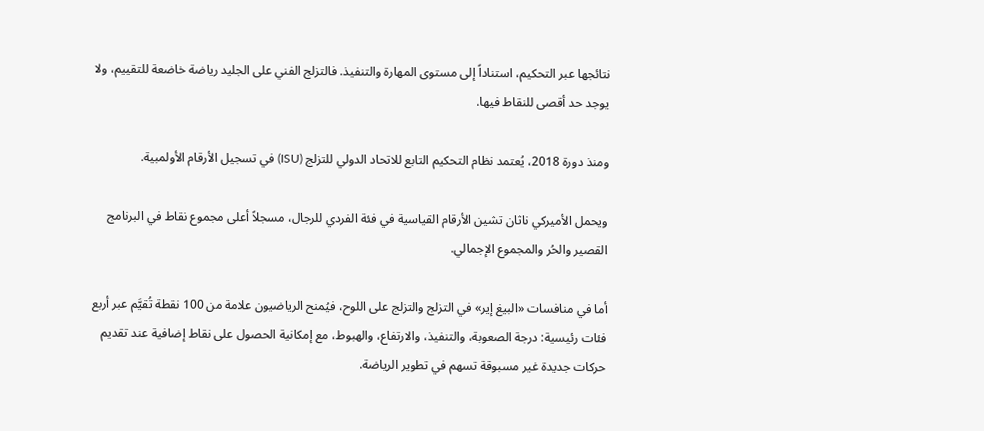نتائجها عبر التحكيم، استناداً إلى مستوى المهارة والتنفيذ. فالتزلج الفني على الجليد رياضة خاضعة للتقييم، ولا يوجد حد أقصى للنقاط فيها.

ومنذ دورة 2018، يُعتمد نظام التحكيم التابع للاتحاد الدولي للتزلج (ISU) في تسجيل الأرقام الأولمبية.

ويحمل الأميركي ناثان تشين الأرقام القياسية في فئة الفردي للرجال، مسجلاً أعلى مجموع نقاط في البرنامج القصير والحُر والمجموع الإجمالي.

أما في منافسات «البيغ إير» في التزلج والتزلج على اللوح، فيُمنح الرياضيون علامة من 100 نقطة تُقيَّم عبر أربع فئات رئيسية: درجة الصعوبة، والتنفيذ، والارتفاع، والهبوط، مع إمكانية الحصول على نقاط إضافية عند تقديم حركات جديدة غير مسبوقة تسهم في تطوير الرياضة.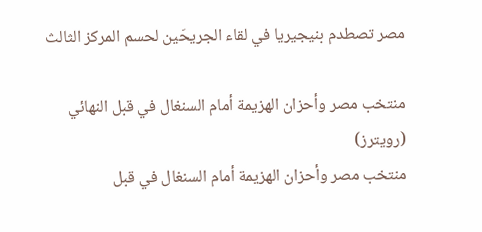مصر تصطدم بنيجيريا في لقاء الجريحَين لحسم المركز الثالث

منتخب مصر وأحزان الهزيمة أمام السنغال في قبل النهائي (رويترز)
منتخب مصر وأحزان الهزيمة أمام السنغال في قبل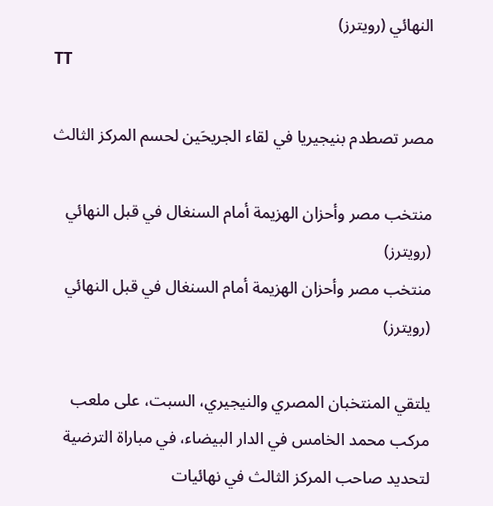النهائي (رويترز)
TT

مصر تصطدم بنيجيريا في لقاء الجريحَين لحسم المركز الثالث

منتخب مصر وأحزان الهزيمة أمام السنغال في قبل النهائي (رويترز)
منتخب مصر وأحزان الهزيمة أمام السنغال في قبل النهائي (رويترز)

يلتقي المنتخبان المصري والنيجيري، السبت، على ملعب مركب محمد الخامس في الدار البيضاء، في مباراة الترضية لتحديد صاحب المركز الثالث في نهائيات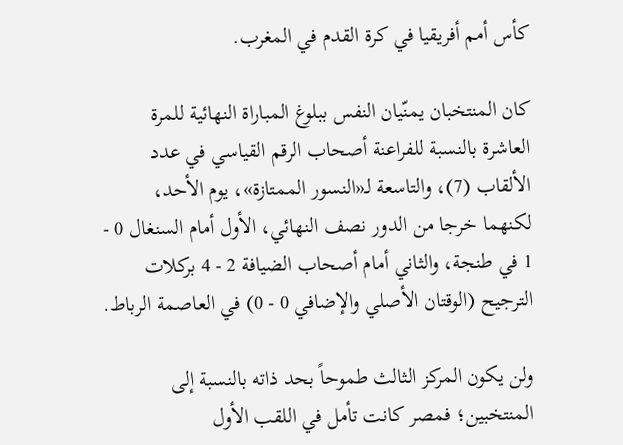كأس أمم أفريقيا في كرة القدم في المغرب.

كان المنتخبان يمنّيان النفس ببلوغ المباراة النهائية للمرة العاشرة بالنسبة للفراعنة أصحاب الرقم القياسي في عدد الألقاب (7)، والتاسعة لـ«النسور الممتازة»، يوم الأحد، لكنهما خرجا من الدور نصف النهائي، الأول أمام السنغال 0 - 1 في طنجة، والثاني أمام أصحاب الضيافة 2 - 4 بركلات الترجيح (الوقتان الأصلي والإضافي 0 - 0) في العاصمة الرباط.

ولن يكون المركز الثالث طموحاً بحد ذاته بالنسبة إلى المنتخبين؛ فمصر كانت تأمل في اللقب الأول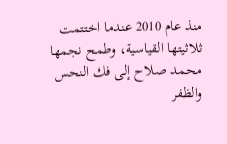منذ عام 2010 عندما اختتمت ثلاثيتها القياسية، وطمح نجمها محمد صلاح إلى فك النحس والظفر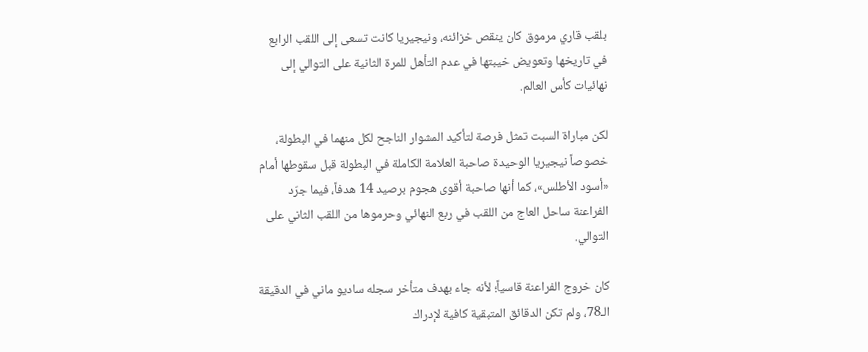بلقب قاري مرموق كان ينقص خزائنه، ونيجيريا كانت تسعى إلى اللقب الرابع في تاريخها وتعويض خيبتها في عدم التأهل للمرة الثانية على التوالي إلى نهائيات كأس العالم.

لكن مباراة السبت تمثل فرصة لتأكيد المشوار الناجح لكل منهما في البطولة، خصوصاً نيجيريا الوحيدة صاحبة العلامة الكاملة في البطولة قبل سقوطها أمام «أسود الأطلس»، كما أنها صاحبة أقوى هجوم برصيد 14 هدفاً، فيما جرّد الفراعنة ساحل العاج من اللقب في ربع النهائي وحرموها من اللقب الثاني على التوالي.

كان خروج الفراعنة قاسياً؛ لأنه جاء بهدف متأخر سجله ساديو ماني في الدقيقة الـ78، ولم تكن الدقائق المتبقية كافية لإدراك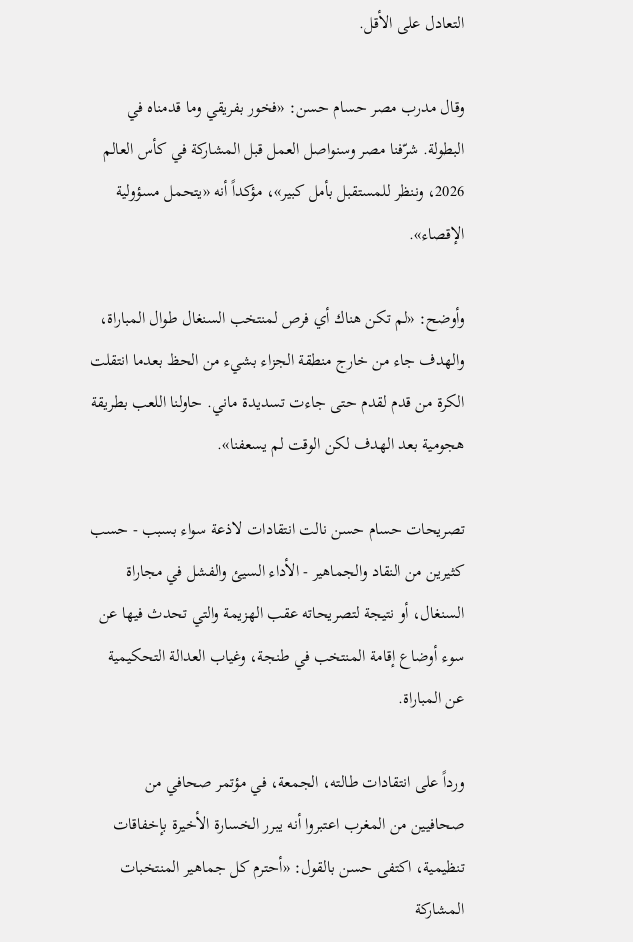التعادل على الأقل.

وقال مدرب مصر حسام حسن: «فخور بفريقي وما قدمناه في البطولة. شرّفنا مصر وسنواصل العمل قبل المشاركة في كأس العالم 2026، وننظر للمستقبل بأمل كبير»، مؤكداً أنه «يتحمل مسؤولية الإقصاء».

وأوضح: «لم تكن هناك أي فرص لمنتخب السنغال طوال المباراة، والهدف جاء من خارج منطقة الجزاء بشيء من الحظ بعدما انتقلت الكرة من قدم لقدم حتى جاءت تسديدة ماني. حاولنا اللعب بطريقة هجومية بعد الهدف لكن الوقت لم يسعفنا».

تصريحات حسام حسن نالت انتقادات لاذعة سواء بسبب - حسب كثيرين من النقاد والجماهير - الأداء السيئ والفشل في مجاراة السنغال، أو نتيجة لتصريحاته عقب الهزيمة والتي تحدث فيها عن سوء أوضاع إقامة المنتخب في طنجة، وغياب العدالة التحكيمية عن المباراة.

ورداً على انتقادات طالته، الجمعة، في مؤتمر صحافي من صحافيين من المغرب اعتبروا أنه يبرر الخسارة الأخيرة بإخفاقات تنظيمية، اكتفى حسن بالقول: «أحترم كل جماهير المنتخبات المشاركة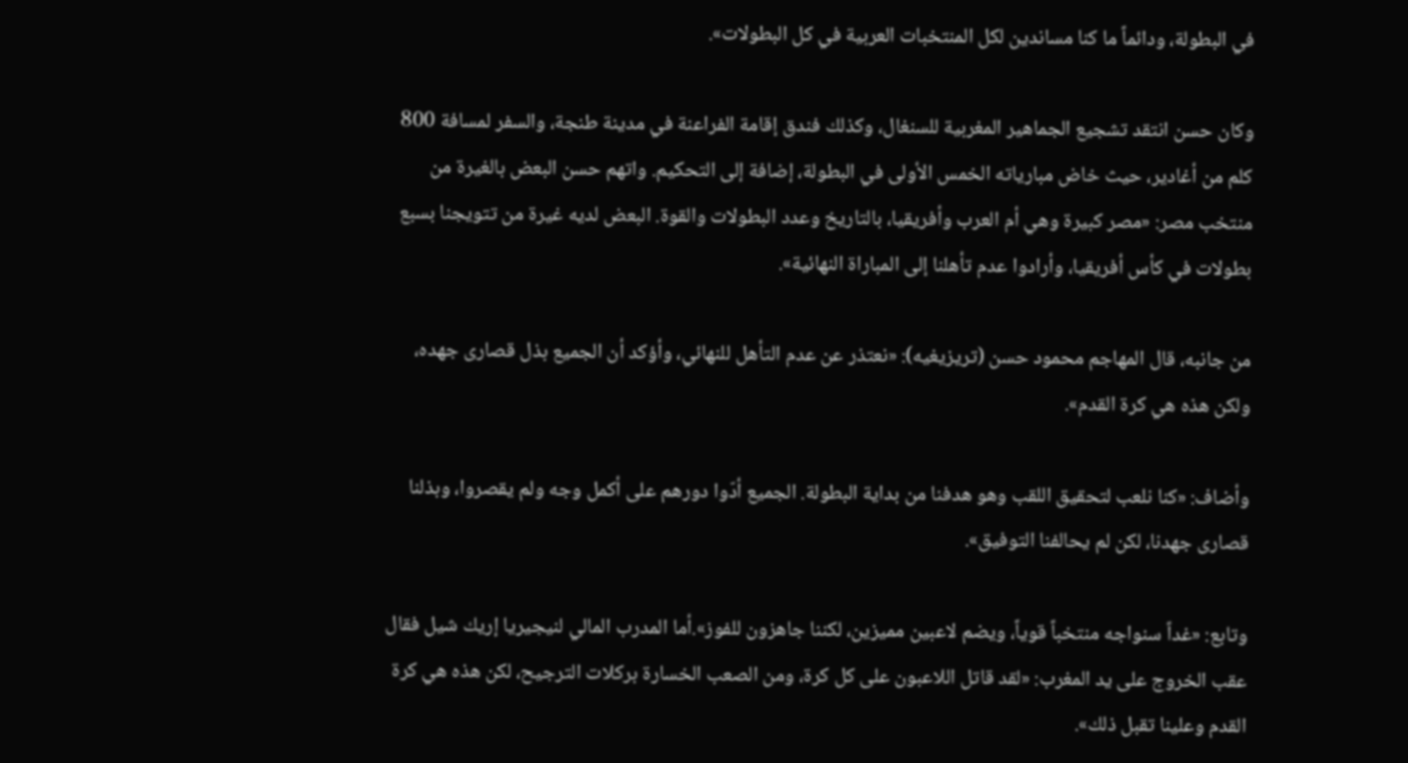في البطولة، ودائماً ما كنا مساندين لكل المنتخبات العربية في كل البطولات».

وكان حسن انتقد تشجيع الجماهير المغربية للسنغال، وكذلك فندق إقامة الفراعنة في مدينة طنجة، والسفر لمسافة 800 كلم من أغادير، حيث خاض مبارياته الخمس الأولى في البطولة، إضافة إلى التحكيم. واتهم حسن البعض بالغيرة من منتخب مصر: «مصر كبيرة وهي أم العرب وأفريقيا، بالتاريخ وعدد البطولات والقوة. البعض لديه غيرة من تتويجنا بسبع بطولات في كأس أفريقيا، وأرادوا عدم تأهلنا إلى المباراة النهائية».

من جانبه، قال المهاجم محمود حسن (تريزيغيه): «نعتذر عن عدم التأهل للنهائي، وأؤكد أن الجميع بذل قصارى جهده، ولكن هذه هي كرة القدم».

وأضاف: «كنا نلعب لتحقيق اللقب وهو هدفنا من بداية البطولة. الجميع أدّوا دورهم على أكمل وجه ولم يقصروا، وبذلنا قصارى جهدنا، لكن لم يحالفنا التوفيق».

وتابع: «غداً سنواجه منتخباً قوياً، ويضم لاعبين مميزين، لكننا جاهزون للفوز».أما المدرب المالي لنيجيريا إريك شيل فقال عقب الخروج على يد المغرب: «لقد قاتل اللاعبون على كل كرة، ومن الصعب الخسارة بركلات الترجيح، لكن هذه هي كرة القدم وعلينا تقبل ذلك».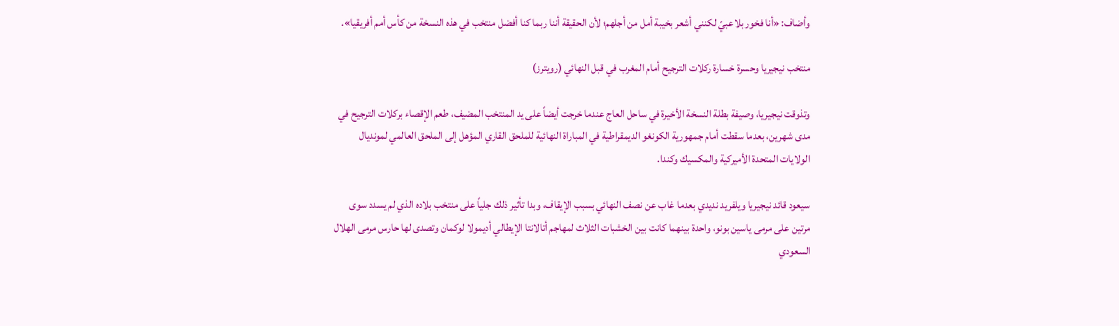وأضاف: «أنا فخور بلاعبيّ لكنني أشعر بخيبة أمل من أجلهم؛ لأن الحقيقة أننا ربما كنا أفضل منتخب في هذه النسخة من كأس أمم أفريقيا».

منتخب نيجيريا وحسرة خسارة ركلات الترجيح أمام المغرب في قبل النهائي (رويترز)

وتذوقت نيجيريا، وصيفة بطلة النسخة الأخيرة في ساحل العاج عندما خرجت أيضاً على يد المنتخب المضيف، طعم الإقصاء بركلات الترجيح في مدى شهرين، بعدما سقطت أمام جمهورية الكونغو الديمقراطية في المباراة النهائية للملحق القاري المؤهل إلى الملحق العالمي لمونديال الولايات المتحدة الأميركية والمكسيك وكندا.

سيعود قائد نيجيريا ويلفريد نديدي بعدما غاب عن نصف النهائي بسبب الإيقاف، وبدا تأثير ذلك جلياً على منتخب بلاده الذي لم يسدد سوى مرتين على مرمى ياسين بونو، واحدة بينهما كانت بين الخشبات الثلاث لمهاجم أتالانتا الإيطالي أديمولا لوكمان وتصدى لها حارس مرمى الهلال السعودي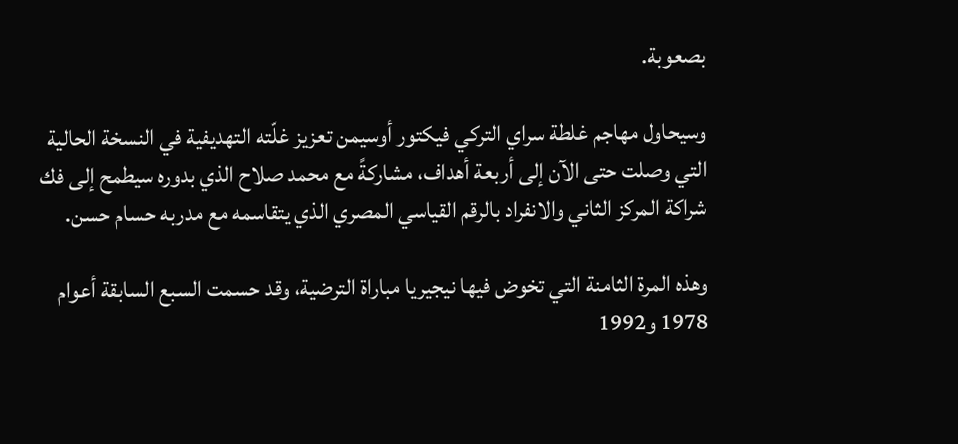بصعوبة.

وسيحاول مهاجم غلطة سراي التركي فيكتور أوسيمن تعزيز غلّته التهديفية في النسخة الحالية التي وصلت حتى الآن إلى أربعة أهداف، مشاركةً مع محمد صلاح الذي بدوره سيطمح إلى فك شراكة المركز الثاني والانفراد بالرقم القياسي المصري الذي يتقاسمه مع مدربه حسام حسن.

وهذه المرة الثامنة التي تخوض فيها نيجيريا مباراة الترضية، وقد حسمت السبع السابقة أعوام 1978 و1992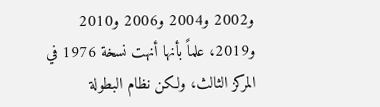و2002 و2004 و2006 و2010 و2019، علماً بأنها أنهت نسخة 1976 في المركز الثالث، ولكن نظام البطولة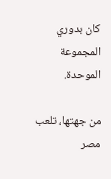كان بدوري المجموعة الموحدة.

من جهتها، تلعب مصر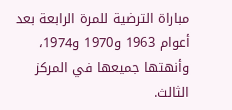مباراة الترضية للمرة الرابعة بعد أعوام 1963 و1970 و1974، وأنهتها جميعها في المركز الثالث.